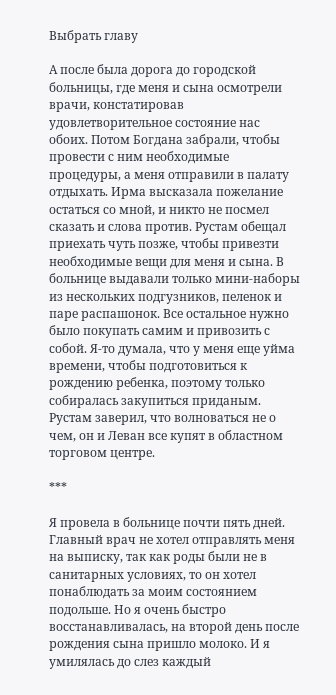Выбрать главу

А после была дорога до городской больницы, где меня и сына осмотрели врачи, констатировав удовлетворительное состояние нас обоих. Потом Богдана забрали, чтобы провести с ним необходимые процедуры, а меня отправили в палату отдыхать. Ирма высказала пожелание остаться со мной, и никто не посмел сказать и слова против. Рустам обещал приехать чуть позже, чтобы привезти необходимые вещи для меня и сына. В больнице выдавали только мини-наборы из нескольких подгузников, пеленок и паре распашонок. Все остальное нужно было покупать самим и привозить с собой. Я-то думала, что у меня еще уйма времени, чтобы подготовиться к рождению ребенка, поэтому только собиралась закупиться приданым. Рустам заверил, что волноваться не о чем, он и Леван все купят в областном торговом центре.

***

Я провела в больнице почти пять дней. Главный врач не хотел отправлять меня на выписку, так как роды были не в санитарных условиях, то он хотел понаблюдать за моим состоянием подольше. Но я очень быстро восстанавливалась, на второй день после рождения сына пришло молоко. И я умилялась до слез каждый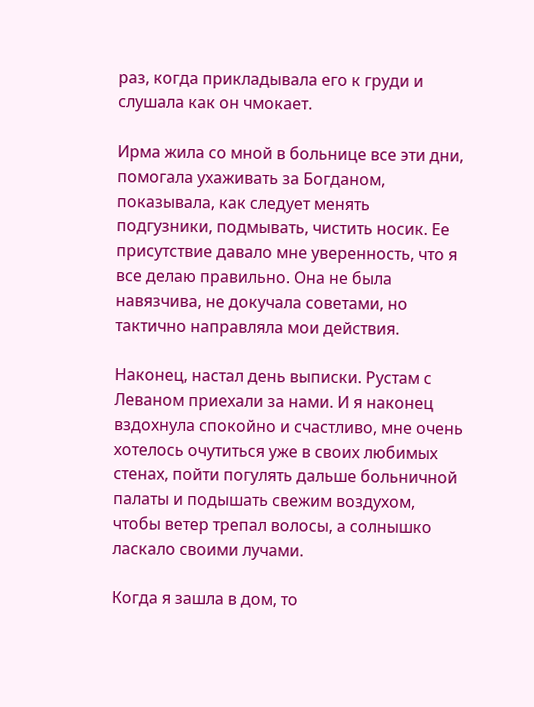раз, когда прикладывала его к груди и слушала как он чмокает.

Ирма жила со мной в больнице все эти дни, помогала ухаживать за Богданом, показывала, как следует менять подгузники, подмывать, чистить носик. Ее присутствие давало мне уверенность, что я все делаю правильно. Она не была навязчива, не докучала советами, но тактично направляла мои действия.

Наконец, настал день выписки. Рустам с Леваном приехали за нами. И я наконец вздохнула спокойно и счастливо, мне очень хотелось очутиться уже в своих любимых стенах, пойти погулять дальше больничной палаты и подышать свежим воздухом, чтобы ветер трепал волосы, а солнышко ласкало своими лучами.

Когда я зашла в дом, то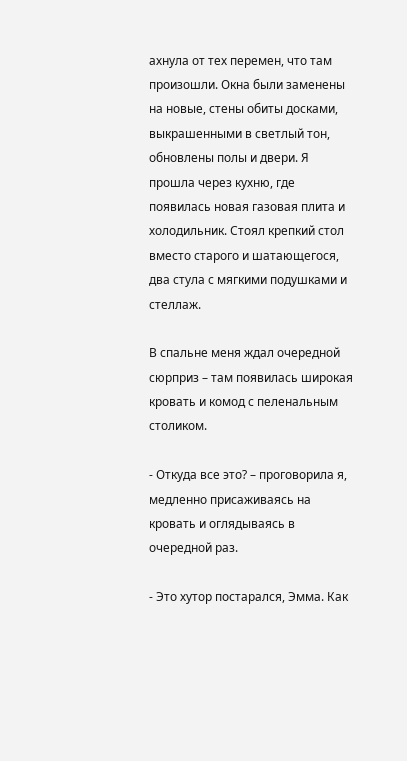ахнула от тех перемен, что там произошли. Окна были заменены на новые, стены обиты досками, выкрашенными в светлый тон, обновлены полы и двери. Я прошла через кухню, где появилась новая газовая плита и холодильник. Стоял крепкий стол вместо старого и шатающегося, два стула с мягкими подушками и стеллаж.

В спальне меня ждал очередной сюрприз – там появилась широкая кровать и комод с пеленальным столиком.

- Откуда все это? – проговорила я, медленно присаживаясь на кровать и оглядываясь в очередной раз.

- Это хутор постарался, Эмма. Как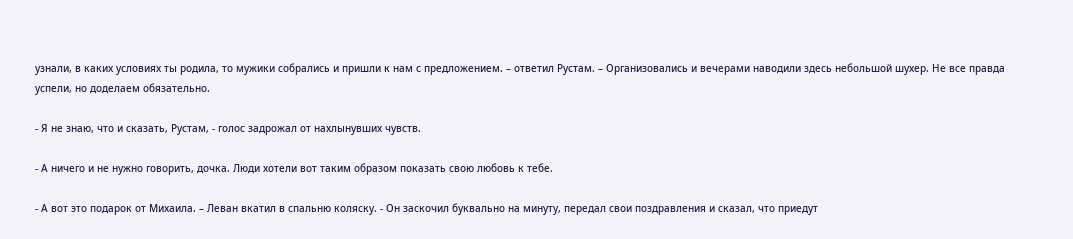узнали, в каких условиях ты родила, то мужики собрались и пришли к нам с предложением. – ответил Рустам. – Организовались и вечерами наводили здесь небольшой шухер. Не все правда успели, но доделаем обязательно.

- Я не знаю, что и сказать, Рустам, - голос задрожал от нахлынувших чувств.

- А ничего и не нужно говорить, дочка. Люди хотели вот таким образом показать свою любовь к тебе.

- А вот это подарок от Михаила. – Леван вкатил в спальню коляску. - Он заскочил буквально на минуту, передал свои поздравления и сказал, что приедут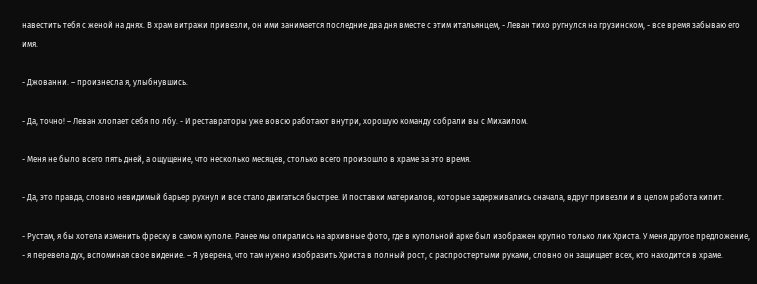навестить тебя с женой на днях. В храм витражи привезли, он ими занимается последние два дня вместе с этим итальянцем, - Леван тихо ругнулся на грузинском, - все время забываю его имя.

- Джованни. – произнесла я, улыбнувшись.

- Да, точно! – Леван хлопает себя по лбу. - И реставраторы уже вовсю работают внутри, хорошую команду собрали вы с Михаилом.

- Меня не было всего пять дней, а ощущение, что несколько месяцев, столько всего произошло в храме за это время.

- Да, это правда, словно невидимый барьер рухнул и все стало двигаться быстрее. И поставки материалов, которые задерживались сначала, вдруг привезли и в целом работа кипит.

- Рустам, я бы хотела изменить фреску в самом куполе. Ранее мы опирались на архивные фото, где в купольной арке был изображен крупно только лик Христа. У меня другое предложение, - я перевела дух, вспоминая свое видение. – Я уверена, что там нужно изобразить Христа в полный рост, с распростертыми руками, словно он защищает всех, кто находится в храме.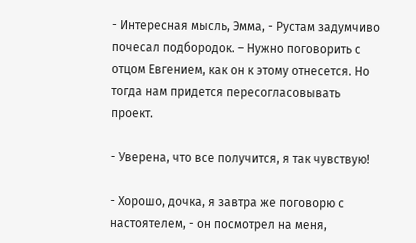- Интересная мысль, Эмма, - Рустам задумчиво почесал подбородок. – Нужно поговорить с отцом Евгением, как он к этому отнесется. Но тогда нам придется пересогласовывать проект.

- Уверена, что все получится, я так чувствую!

- Хорошо, дочка, я завтра же поговорю с настоятелем, - он посмотрел на меня,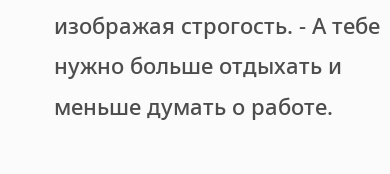изображая строгость. - А тебе нужно больше отдыхать и меньше думать о работе.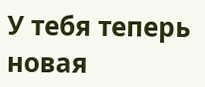У тебя теперь новая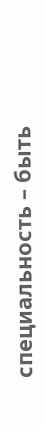специальность – быть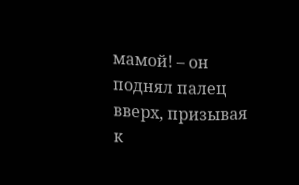мамой! – он поднял палец вверх, призывая к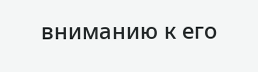вниманию к его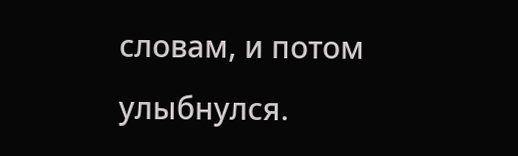словам, и потом улыбнулся.